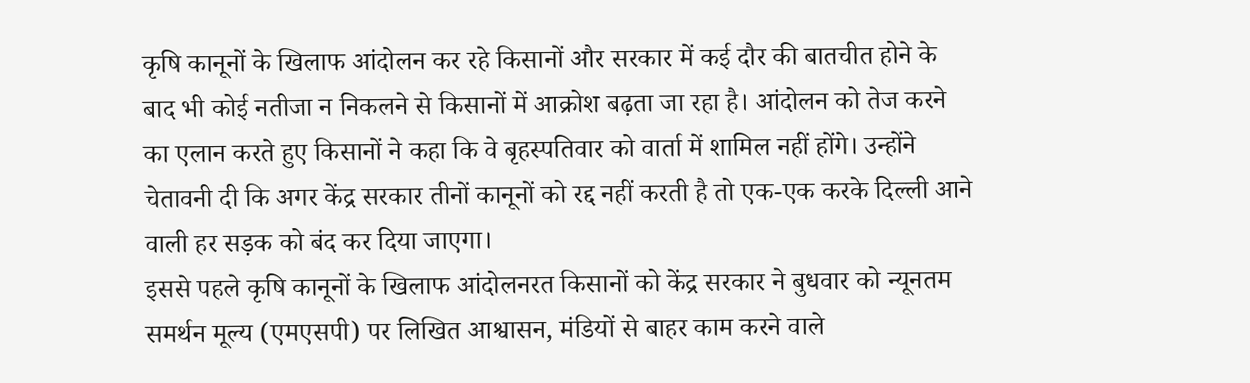कृषि कानूनों के खिलाफ आंदोलन कर रहे किसानों और सरकार में कई दौर की बातचीत होने के बाद भी कोई नतीजा न निकलने से किसानों में आक्रोश बढ़ता जा रहा है। आंदोलन को तेज करने का एलान करते हुए किसानों ने कहा कि वे बृहस्पतिवार को वार्ता में शामिल नहीं होंगे। उन्होंने चेतावनी दी कि अगर केंद्र सरकार तीनों कानूनों को रद्द नहीं करती है तो एक-एक करके दिल्ली आने वाली हर सड़क को बंद कर दिया जाएगा।
इससे पहले कृषि कानूनों के खिलाफ आंदोलनरत किसानों को केंद्र सरकार ने बुधवार को न्यूनतम समर्थन मूल्य (एमएसपी) पर लिखित आश्वासन, मंडियों से बाहर काम करने वाले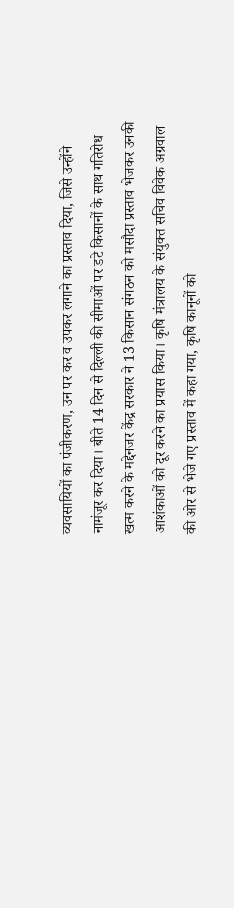व्यवसायियों का पंजीकरण, उन पर कर व उपकर लगाने का प्रस्ताव दिया, जिसे उन्होंने नामंजूर कर दिया। बीते 14 दिन से दिल्ली की सीमाओं पर डटे किसानों के साथ गतिरोध खत्म करने के मद्देनजर केंद्र सरकार ने 13 किसान संगठन को मसौदा प्रस्ताव भेजकर उनकी आशंकाओं को दूर करने का प्रयास किया। कृषि मंत्रालय के संयुक्त सचिव विवेक अग्रवाल की ओर से भेजे गए प्रस्ताव में कहा गया, कृषि कानूनों को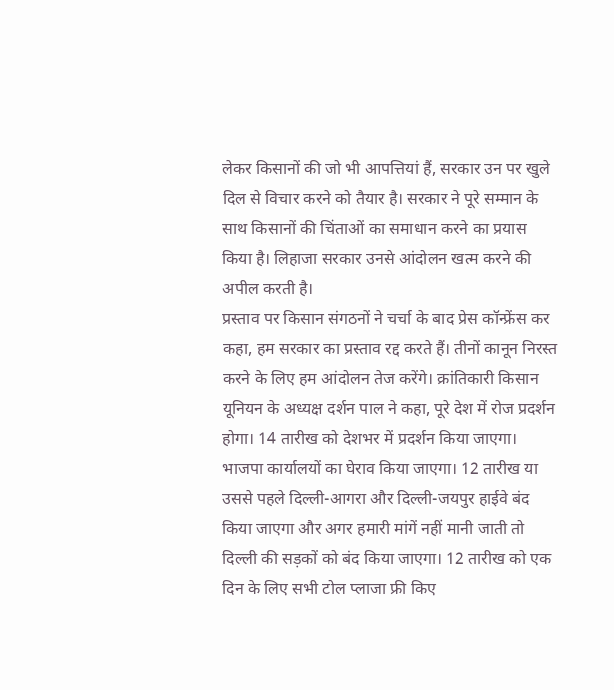लेकर किसानों की जो भी आपत्तियां हैं, सरकार उन पर खुले दिल से विचार करने को तैयार है। सरकार ने पूरे सम्मान के साथ किसानों की चिंताओं का समाधान करने का प्रयास किया है। लिहाजा सरकार उनसे आंदोलन खत्म करने की अपील करती है।
प्रस्ताव पर किसान संगठनों ने चर्चा के बाद प्रेस कॉन्फ्रेंस कर कहा, हम सरकार का प्रस्ताव रद्द करते हैं। तीनों कानून निरस्त करने के लिए हम आंदोलन तेज करेंगे। क्रांतिकारी किसान यूनियन के अध्यक्ष दर्शन पाल ने कहा, पूरे देश में रोज प्रदर्शन होगा। 14 तारीख को देशभर में प्रदर्शन किया जाएगा। भाजपा कार्यालयों का घेराव किया जाएगा। 12 तारीख या उससे पहले दिल्ली-आगरा और दिल्ली-जयपुर हाईवे बंद किया जाएगा और अगर हमारी मांगें नहीं मानी जाती तो दिल्ली की सड़कों को बंद किया जाएगा। 12 तारीख को एक दिन के लिए सभी टोल प्लाजा फ्री किए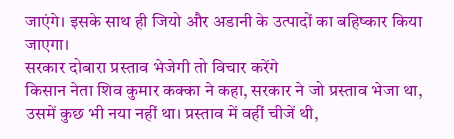जाएंगे। इसके साथ ही जियो और अडानी के उत्पादों का बहिष्कार किया जाएगा।
सरकार दोबारा प्रस्ताव भेजेगी तो विचार करेंगे
किसान नेता शिव कुमार कक्का ने कहा, सरकार ने जो प्रस्ताव भेजा था, उसमें कुछ भी नया नहीं था। प्रस्ताव में वहीं चीजें थी,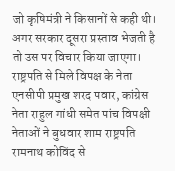जो कृषिमंत्री ने किसानों से कही थी। अगर सरकार दूसरा प्रस्ताव भेजती है तो उस पर विचार किया जाएगा।
राष्ट्रपति से मिले विपक्ष के नेता
एनसीपी प्रमुख शरद पवार, कांग्रेस नेता राहुल गांधी समेत पांच विपक्षी नेताओं ने बुधवार शाम राष्ट्रपति रामनाथ कोविंद से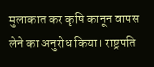मुलाकात कर कृषि कानून वापस लेने का अनुरोध किया। राष्ट्रपति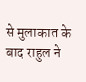से मुलाकात के बाद राहुल ने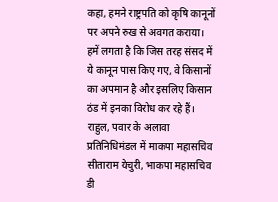कहा, हमने राष्ट्रपति को कृषि कानूनों पर अपने रुख से अवगत कराया। हमें लगता है कि जिस तरह संसद में ये कानून पास किए गए, वे किसानों का अपमान है और इसलिए किसान ठंड में इनका विरोध कर रहे हैं। राहुल, पवार के अलावा प्रतिनिधिमंडल में माकपा महासचिव सीताराम येचुरी, भाकपा महासचिव डी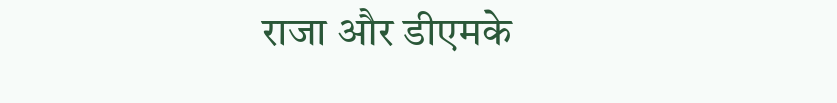राजा और डीएमके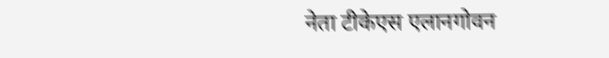नेता टीकेएस एलानगोवन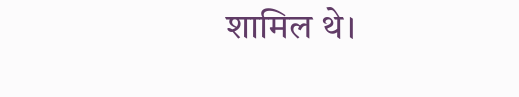शामिल थे।